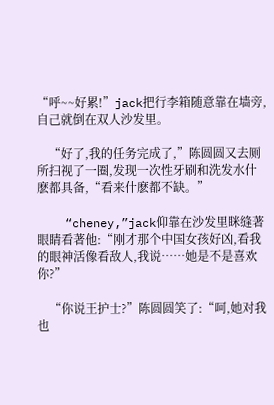“呼~~好累!”jack把行李箱随意靠在墙旁,自己就倒在双人沙发里。

    “好了,我的任务完成了,”陈圆圆又去厕所扫视了一圈,发现一次性牙刷和洗发水什麽都具备,“看来什麽都不缺。”

    “cheney,”jack仰靠在沙发里眯缝著眼睛看著他:“刚才那个中国女孩好凶,看我的眼神活像看敌人,我说……她是不是喜欢你?”

    “你说王护士?”陈圆圆笑了:“呵,她对我也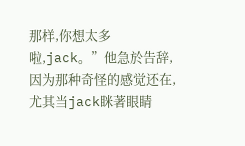那样,你想太多啦,jack。”他急於告辞,因为那种奇怪的感觉还在,尤其当jack眯著眼睛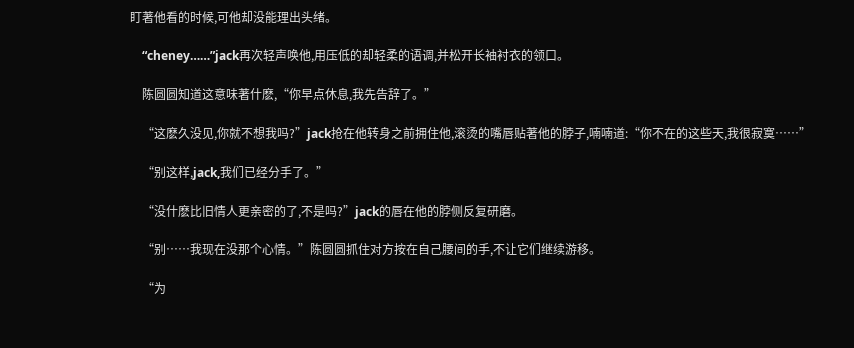盯著他看的时候,可他却没能理出头绪。

    “cheney……”jack再次轻声唤他,用压低的却轻柔的语调,并松开长袖衬衣的领口。

    陈圆圆知道这意味著什麽,“你早点休息,我先告辞了。”

    “这麽久没见,你就不想我吗?”jack抢在他转身之前拥住他,滚烫的嘴唇贴著他的脖子,喃喃道:“你不在的这些天,我很寂寞……”

    “别这样,jack,我们已经分手了。”

    “没什麽比旧情人更亲密的了,不是吗?”jack的唇在他的脖侧反复研磨。

    “别……我现在没那个心情。”陈圆圆抓住对方按在自己腰间的手,不让它们继续游移。

    “为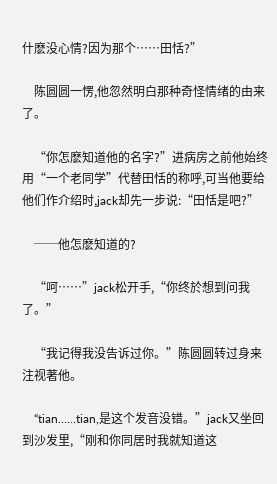什麽没心情?因为那个……田恬?”

    陈圆圆一愣,他忽然明白那种奇怪情绪的由来了。

    “你怎麽知道他的名字?”进病房之前他始终用“一个老同学”代替田恬的称呼,可当他要给他们作介绍时,jack却先一步说:“田恬是吧?”

    ──他怎麽知道的?

    “呵……”jack松开手,“你终於想到问我了。”

    “我记得我没告诉过你。”陈圆圆转过身来注视著他。

    “tian……tian,是这个发音没错。”jack又坐回到沙发里,“刚和你同居时我就知道这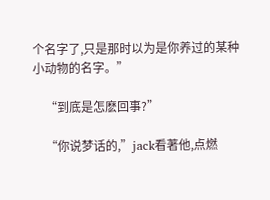个名字了,只是那时以为是你养过的某种小动物的名字。”

    “到底是怎麽回事?”

    “你说梦话的,”jack看著他,点燃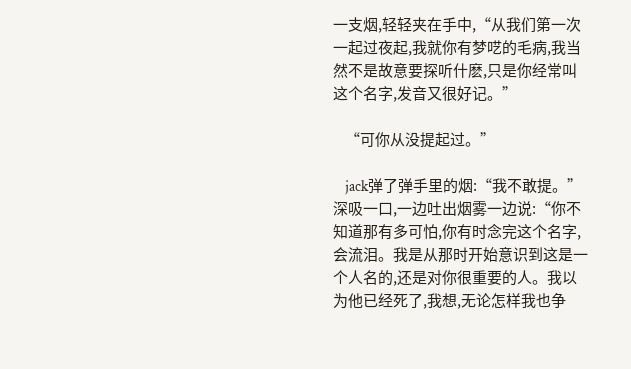一支烟,轻轻夹在手中,“从我们第一次一起过夜起,我就你有梦呓的毛病,我当然不是故意要探听什麽,只是你经常叫这个名字,发音又很好记。”

    “可你从没提起过。”

    jack弹了弹手里的烟:“我不敢提。”深吸一口,一边吐出烟雾一边说:“你不知道那有多可怕,你有时念完这个名字,会流泪。我是从那时开始意识到这是一个人名的,还是对你很重要的人。我以为他已经死了,我想,无论怎样我也争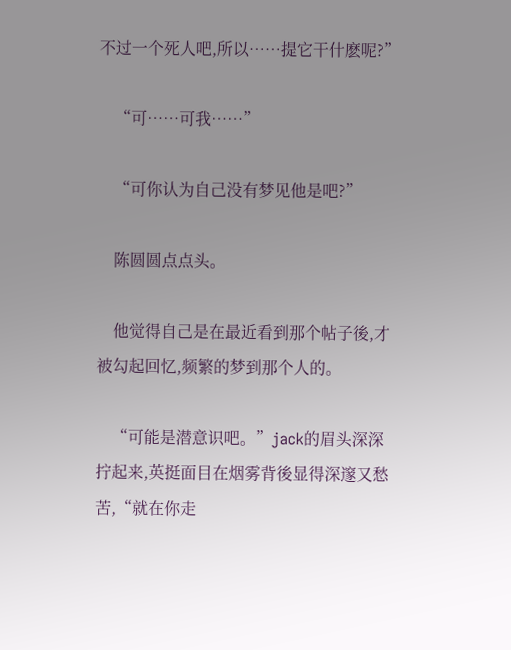不过一个死人吧,所以……提它干什麽呢?”

    “可……可我……”

    “可你认为自己没有梦见他是吧?”

    陈圆圆点点头。

    他觉得自己是在最近看到那个帖子後,才被勾起回忆,频繁的梦到那个人的。

    “可能是潜意识吧。”jack的眉头深深拧起来,英挺面目在烟雾背後显得深邃又愁苦,“就在你走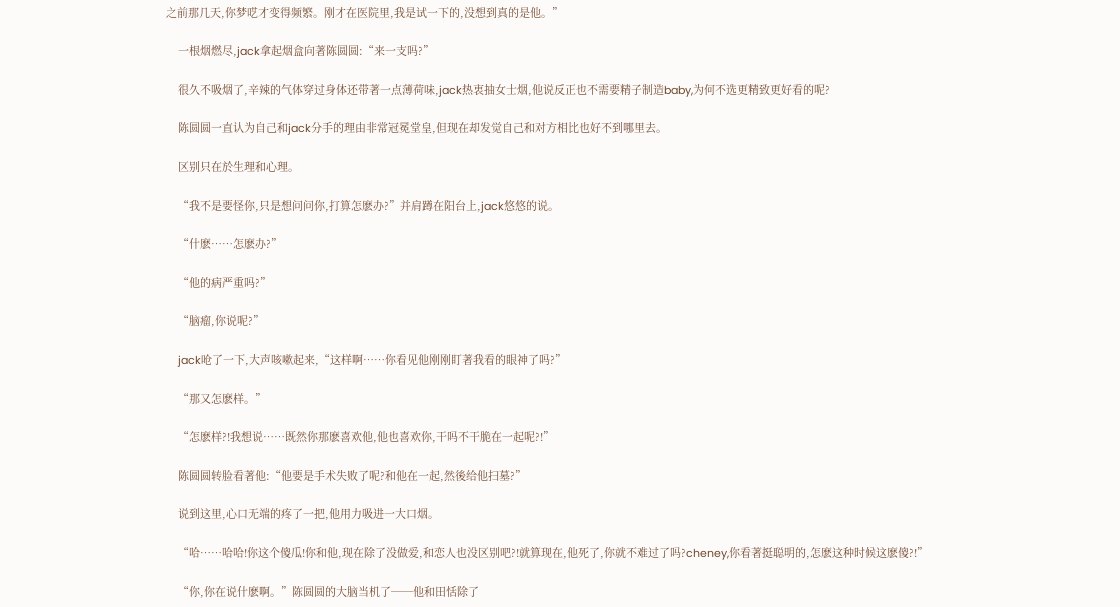之前那几天,你梦呓才变得频繁。刚才在医院里,我是试一下的,没想到真的是他。”

    一根烟燃尽,jack拿起烟盒向著陈圆圆:“来一支吗?”

    很久不吸烟了,辛辣的气体穿过身体还带著一点薄荷味,jack热衷抽女士烟,他说反正也不需要精子制造baby,为何不选更精致更好看的呢?

    陈圆圆一直认为自己和jack分手的理由非常冠冕堂皇,但现在却发觉自己和对方相比也好不到哪里去。

    区别只在於生理和心理。

    “我不是要怪你,只是想问问你,打算怎麽办?”并肩蹲在阳台上,jack悠悠的说。

    “什麽……怎麽办?”

    “他的病严重吗?”

    “脑瘤,你说呢?”

    jack呛了一下,大声咳嗽起来,“这样啊……你看见他刚刚盯著我看的眼神了吗?”

    “那又怎麽样。”

    “怎麽样?!我想说……既然你那麽喜欢他,他也喜欢你,干吗不干脆在一起呢?!”

    陈圆圆转脸看著他:“他要是手术失败了呢?和他在一起,然後给他扫墓?”

    说到这里,心口无端的疼了一把,他用力吸进一大口烟。

    “哈……哈哈!你这个傻瓜!你和他,现在除了没做爱,和恋人也没区别吧?!就算现在,他死了,你就不难过了吗?cheney,你看著挺聪明的,怎麽这种时候这麽傻?!”

    “你,你在说什麽啊。”陈圆圆的大脑当机了──他和田恬除了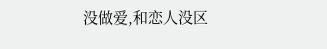没做爱,和恋人没区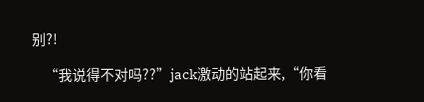别?!

    “我说得不对吗??”jack激动的站起来,“你看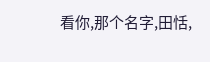看你,那个名字,田恬,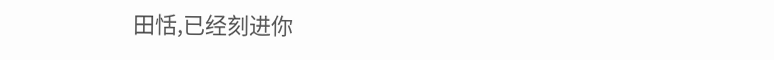田恬,已经刻进你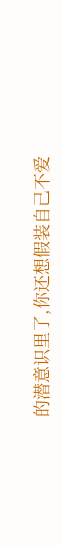的潜意识里了,你还想假装自己不爱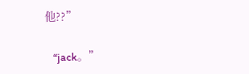他??”

    “jack。”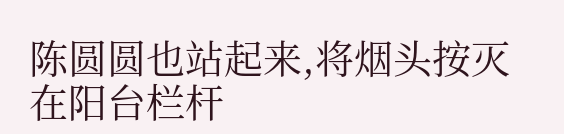陈圆圆也站起来,将烟头按灭在阳台栏杆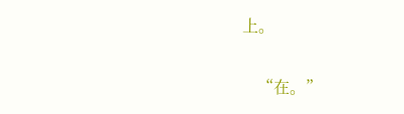上。

    “在。”